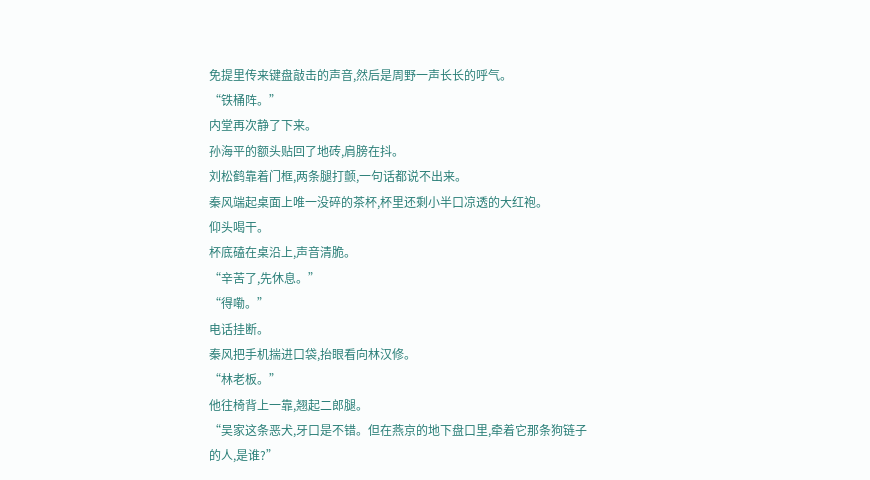免提里传来键盘敲击的声音,然后是周野一声长长的呼气。
“铁桶阵。”
内堂再次静了下来。
孙海平的额头贴回了地砖,肩膀在抖。
刘松鹤靠着门框,两条腿打颤,一句话都说不出来。
秦风端起桌面上唯一没碎的茶杯,杯里还剩小半口凉透的大红袍。
仰头喝干。
杯底磕在桌沿上,声音清脆。
“辛苦了,先休息。”
“得嘞。”
电话挂断。
秦风把手机揣进口袋,抬眼看向林汉修。
“林老板。”
他往椅背上一靠,翘起二郎腿。
“吴家这条恶犬,牙口是不错。但在燕京的地下盘口里,牵着它那条狗链子的人,是谁?”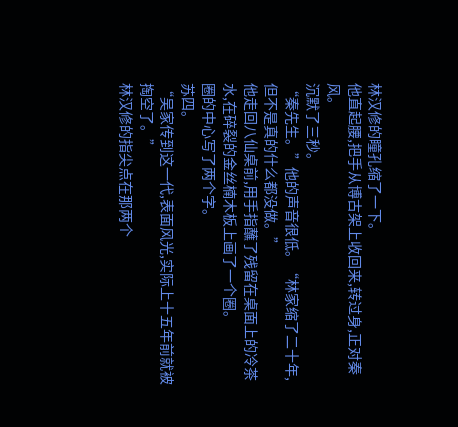林汉修的瞳孔缩了一下。
他直起腰,把手从博古架上收回来,转过身,正对秦风。
沉默了三秒。
“秦先生。”他的声音很低。“林家缩了二十年,但不是真的什么都没做。”
他走回八仙桌前,用手指蘸了残留在桌面上的冷茶水,在碎裂的金丝楠木板上画了一个圈。
圈的中心写了两个字。
苏四。
“吴家传到这一代,表面风光,实际上十五年前就被掏空了。”
林汉修的指尖点在那两个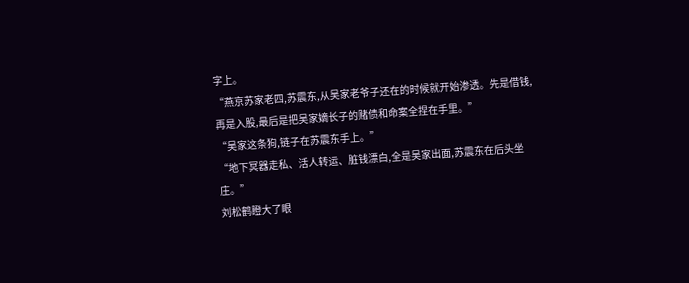字上。
“燕京苏家老四,苏震东,从吴家老爷子还在的时候就开始渗透。先是借钱,再是入股,最后是把吴家嫡长子的赌债和命案全捏在手里。”
“吴家这条狗,链子在苏震东手上。”
“地下冥器走私、活人转运、脏钱漂白,全是吴家出面,苏震东在后头坐庄。”
刘松鹤瞪大了眼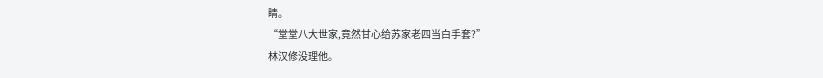睛。
“堂堂八大世家,竟然甘心给苏家老四当白手套?”
林汉修没理他。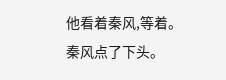他看着秦风,等着。
秦风点了下头。